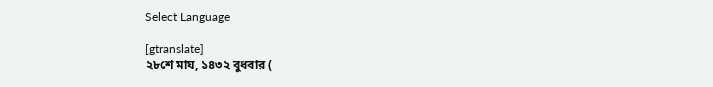Select Language

[gtranslate]
২৮শে মাঘ, ১৪৩২ বুধবার (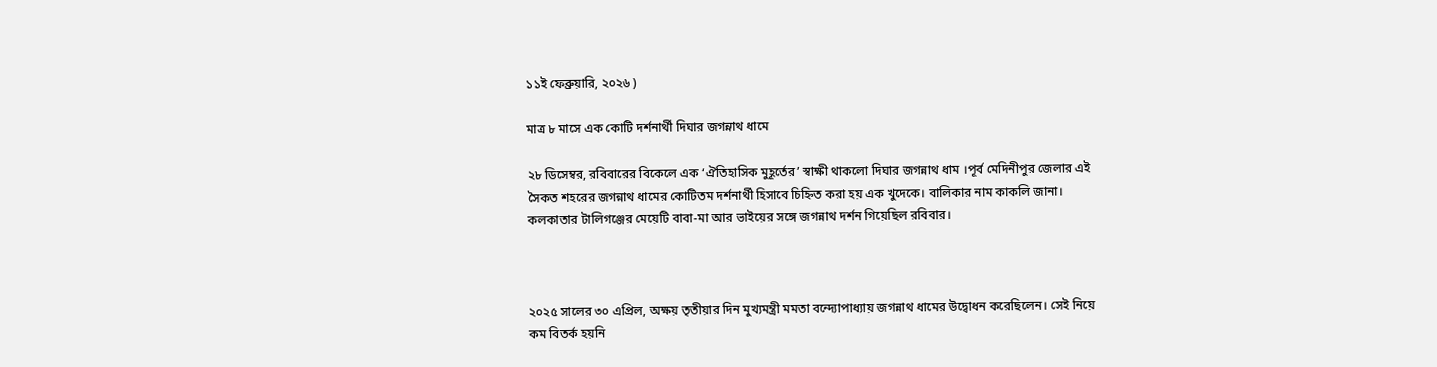১১ই ফেব্রুয়ারি, ২০২৬ )

মাত্র ৮ মাসে এক কোটি দর্শনার্থী দিঘার জগন্নাথ ধামে

২৮ ডিসেম্বর, রবিবারের বিকেলে এক ‘ঐতিহাসিক মুহূর্তের’ স্বাক্ষী থাকলো দিঘার জগন্নাথ ধাম ।পূর্ব মেদিনীপুর জেলার এই সৈকত শহরের জগন্নাথ ধামের কোটিতম দর্শনার্থী হিসাবে চিহ্নিত করা হয় এক খুদেকে। বালিকার নাম কাকলি জানা। কলকাতার টালিগঞ্জের মেয়েটি বাবা-মা আর ভাইয়ের সঙ্গে জগন্নাথ দর্শন গিয়েছিল রবিবার।



২০২৫ সালের ৩০ এপ্রিল, অক্ষয় তৃতীয়ার দিন মুখ্যমন্ত্রী মমতা বন্দ্যোপাধ্যায় জগন্নাথ ধামের উদ্বোধন করেছিলেন। সেই নিয়ে কম বিতর্ক হয়নি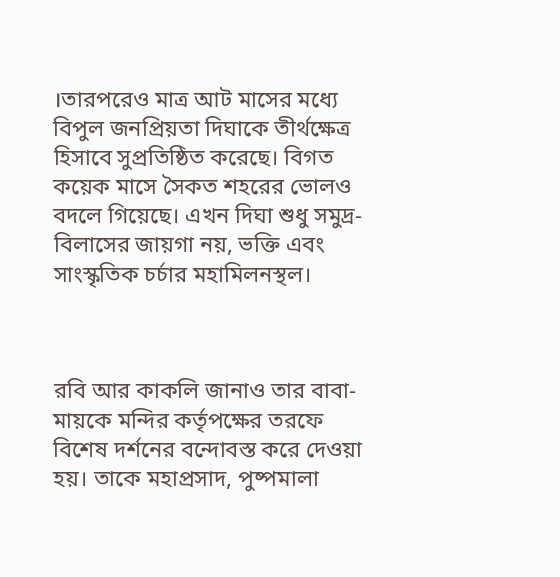।তারপরেও মাত্র আট মাসের মধ্যে বিপুল জনপ্রিয়তা দিঘাকে তীর্থক্ষেত্র হিসাবে সুপ্রতিষ্ঠিত করেছে। বিগত কয়েক মাসে সৈকত শহরের ভোলও বদলে গিয়েছে। এখন দিঘা শুধু সমুদ্র-বিলাসের জায়গা নয়, ভক্তি এবং সাংস্কৃতিক চর্চার মহামিলনস্থল।



রবি আর কাকলি জানাও তার বাবা-মায়কে মন্দির কর্তৃপক্ষের তরফে বিশেষ দর্শনের বন্দোবস্ত করে দেওয়া হয়। তাকে মহাপ্রসাদ, পুষ্পমালা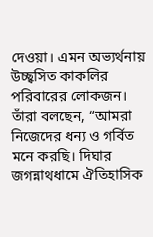দেওয়া। এমন অভ্যর্থনায় উচ্ছ্বসিত কাকলির পরিবারের লোকজন। তাঁরা বলছেন, “আমরা নিজেদের ধন্য ও গর্বিত মনে করছি। দিঘার জগন্নাথধামে ঐতিহাসিক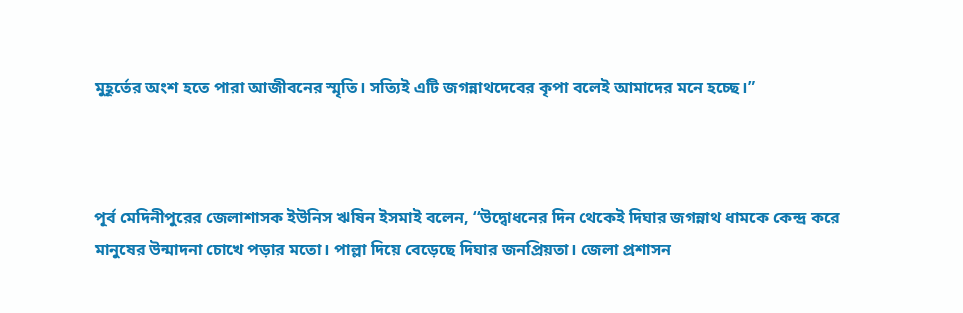মুহূর্তের অংশ হতে পারা আজীবনের স্মৃতি। সত্যিই এটি জগন্নাথদেবের কৃপা বলেই আমাদের মনে হচ্ছে।”



পূর্ব মেদিনীপুরের জেলাশাসক ইউনিস ঋষিন ইসমাই বলেন, ‘‘উদ্বোধনের দিন থেকেই দিঘার জগন্নাথ ধামকে কেন্দ্র করে মানুষের উন্মাদনা চোখে পড়ার মতো। পাল্লা দিয়ে বেড়েছে দিঘার জনপ্রিয়তা। জেলা প্রশাসন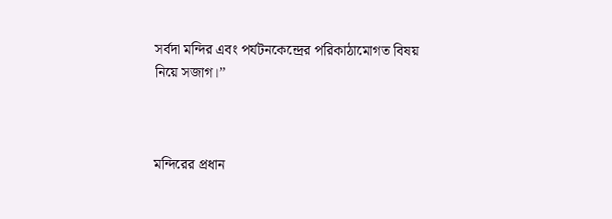সর্বদা মন্দির এবং পর্যটনকেন্দ্রের পরিকাঠামোগত বিষয় নিয়ে সজাগ।’’



মন্দিরের প্রধান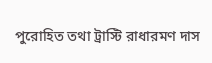পুরোহিত তথা ট্রাস্টি রাধারমণ দাস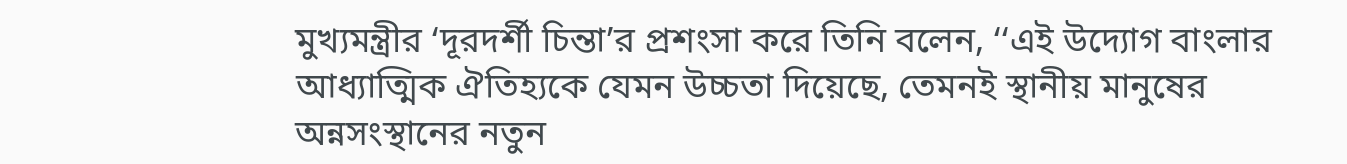মুখ্যমন্ত্রীর ‘দূরদর্শী চিন্তা’র প্রশংসা করে তিনি বলেন, ‘‘এই উদ্যোগ বাংলার আধ্যাত্মিক ঐতিহ্যকে যেমন উচ্চতা দিয়েছে, তেমনই স্থানীয় মানুষের অন্নসংস্থানের নতুন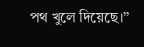পথ খুলে দিয়েছে।’’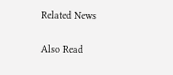Related News

Also Read